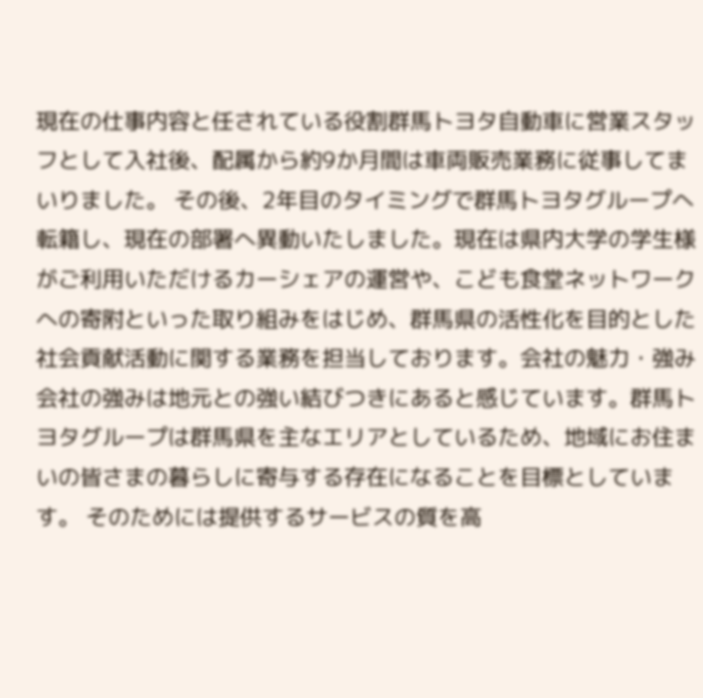現在の仕事内容と任されている役割群馬トヨタ自動車に営業スタッフとして入社後、配属から約9か月間は車両販売業務に従事してまいりました。 その後、2年目のタイミングで群馬トヨタグループへ転籍し、現在の部署へ異動いたしました。現在は県内大学の学生様がご利用いただけるカーシェアの運営や、こども食堂ネットワークへの寄附といった取り組みをはじめ、群馬県の活性化を目的とした社会貢献活動に関する業務を担当しております。会社の魅力・強み会社の強みは地元との強い結びつきにあると感じています。群馬トヨタグループは群馬県を主なエリアとしているため、地域にお住まいの皆さまの暮らしに寄与する存在になることを目標としています。 そのためには提供するサービスの質を高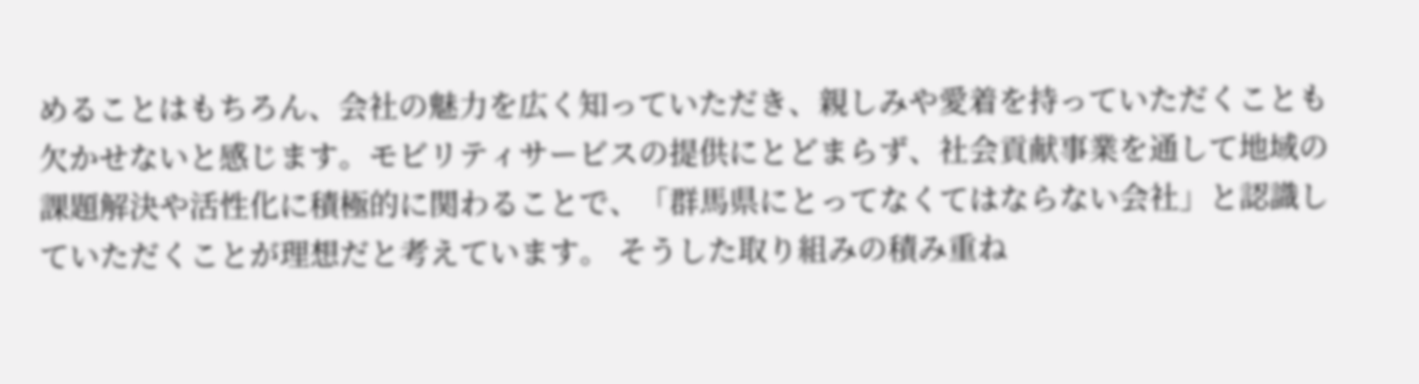めることはもちろん、会社の魅力を広く知っていただき、親しみや愛着を持っていただくことも欠かせないと感じます。モビリティサービスの提供にとどまらず、社会貢献事業を通して地域の課題解決や活性化に積極的に関わることで、「群馬県にとってなくてはならない会社」と認識していただくことが理想だと考えています。 そうした取り組みの積み重ね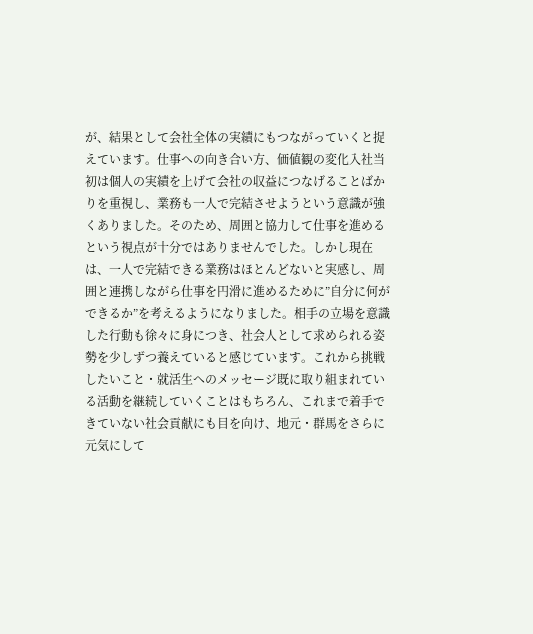が、結果として会社全体の実績にもつながっていくと捉えています。仕事への向き合い方、価値観の変化入社当初は個人の実績を上げて会社の収益につなげることばかりを重視し、業務も一人で完結させようという意識が強くありました。そのため、周囲と協力して仕事を進めるという視点が十分ではありませんでした。しかし現在は、一人で完結できる業務はほとんどないと実感し、周囲と連携しながら仕事を円滑に進めるために”自分に何ができるか”を考えるようになりました。相手の立場を意識した行動も徐々に身につき、社会人として求められる姿勢を少しずつ養えていると感じています。これから挑戦したいこと・就活生へのメッセージ既に取り組まれている活動を継続していくことはもちろん、これまで着手できていない社会貢献にも目を向け、地元・群馬をさらに元気にして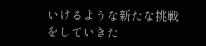いけるような新たな挑戦をしていきた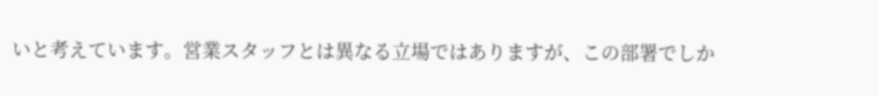いと考えています。営業スタッフとは異なる立場ではありますが、この部署でしか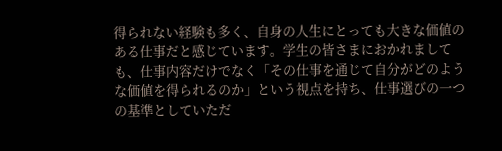得られない経験も多く、自身の人生にとっても大きな価値のある仕事だと感じています。学生の皆さまにおかれましても、仕事内容だけでなく「その仕事を通じて自分がどのような価値を得られるのか」という視点を持ち、仕事選びの一つの基準としていただ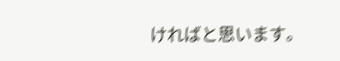ければと思います。